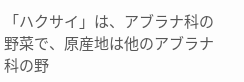「ハクサイ」は、アブラナ科の野菜で、原産地は他のアブラナ科の野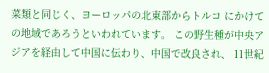菜類と同じく、ヨーロッパの北東部からトルコ にかけての地域であろうといわれています。 この野生種が中央アジアを経由して中国に伝わり、中国で改良され、 11世紀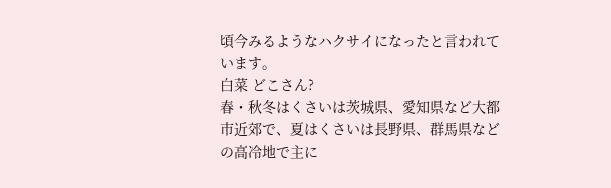頃今みるようなハクサイになったと言われています。
白菜 どこさん?
春・秋冬はくさいは茨城県、愛知県など大都市近郊で、夏はくさいは長野県、群馬県などの高冷地で主に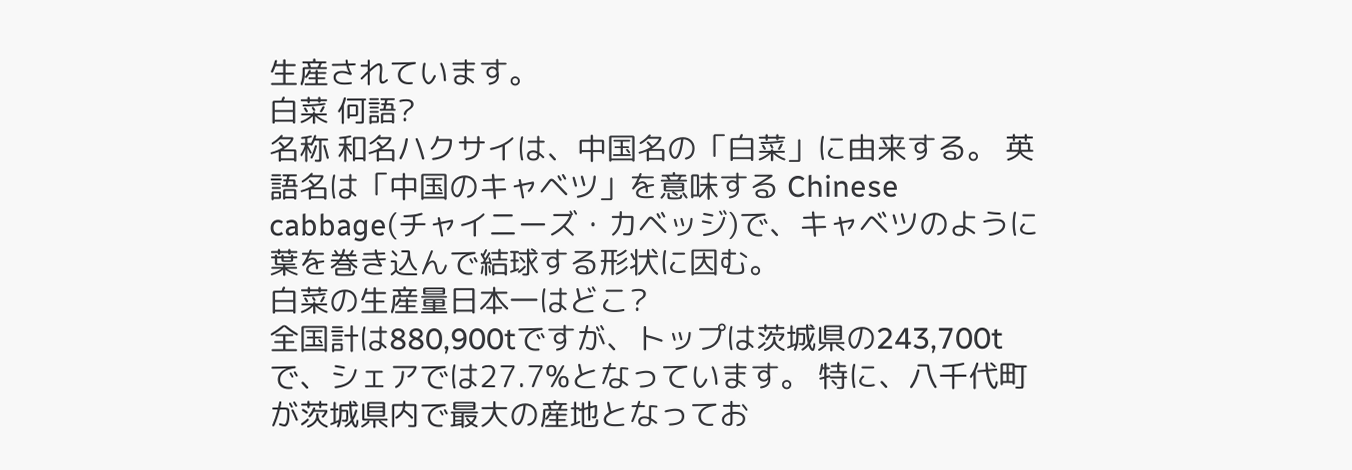生産されています。
白菜 何語?
名称 和名ハクサイは、中国名の「白菜」に由来する。 英語名は「中国のキャベツ」を意味する Chinese cabbage(チャイニーズ・カベッジ)で、キャベツのように葉を巻き込んで結球する形状に因む。
白菜の生産量日本一はどこ?
全国計は880,900tですが、トップは茨城県の243,700tで、シェアでは27.7%となっています。 特に、八千代町が茨城県内で最大の産地となってお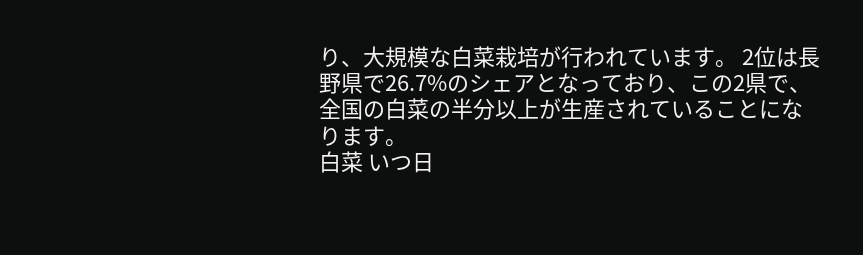り、大規模な白菜栽培が行われています。 2位は長野県で26.7%のシェアとなっており、この2県で、全国の白菜の半分以上が生産されていることになります。
白菜 いつ日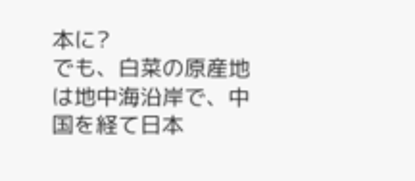本に?
でも、白菜の原産地は地中海沿岸で、中国を経て日本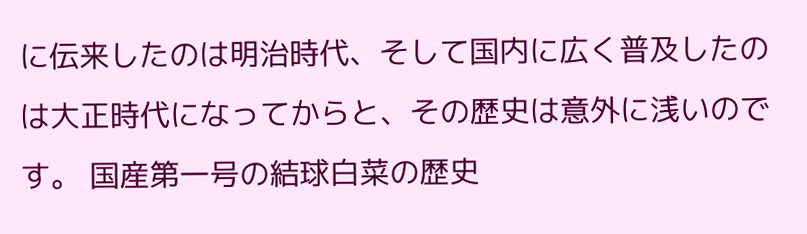に伝来したのは明治時代、そして国内に広く普及したのは大正時代になってからと、その歴史は意外に浅いのです。 国産第一号の結球白菜の歴史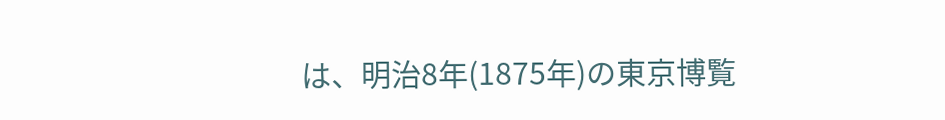は、明治8年(1875年)の東京博覧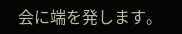会に端を発します。